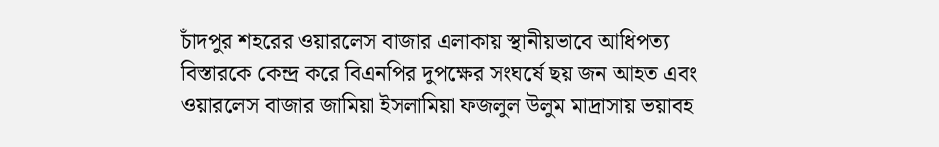চাঁদপুর শহরের ওয়ারলেস বাজার এলাকায় স্থানীয়ভাবে আধিপত্য বিস্তারকে কেন্দ্র করে বিএনপির দুপক্ষের সংঘর্ষে ছয় জন আহত এবং ওয়ারলেস বাজার জামিয়া ইসলামিয়া ফজলুল উলুম মাদ্রাসায় ভয়াবহ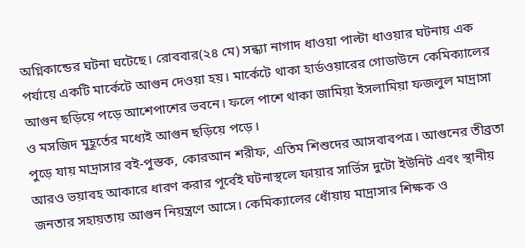অগ্নিকান্ডের ঘটনা ঘটেছে। রোববার(২৪ মে) সন্ধ্যা নাগাদ ধাওয়া পাল্টা ধাওয়ার ঘটনায় এক পর্যায়ে একটি মার্কেটে আগুন দেওয়া হয়। মার্কেটে থাকা হার্ডওয়ারের গোডাউনে কেমিক্যালের আগুন ছড়িয়ে পড়ে আশেপাশের ভবনে। ফলে পাশে থাকা জামিয়া ইসলামিয়া ফজলুল মাদ্রাসা ও মসজিদ মুহূর্তের মধ্যেই আগুন ছড়িয়ে পড়ে।
পুড়ে যায় মাদ্রাসার বই-পুস্তক, কোরআন শরীফ, এতিম শিশুদের আসবাবপত্র। আগুনের তীব্রতা আরও ভয়াবহ আকারে ধারণ করার পূর্বেই ঘটনাস্থলে ফায়ার সার্ভিস দুটো ইউনিট এবং স্থানীয় জনতার সহায়তায় আগুন নিয়ন্ত্রণে আসে। কেমিক্যালের ধোঁয়ায় মাদ্রাসার শিক্ষক ও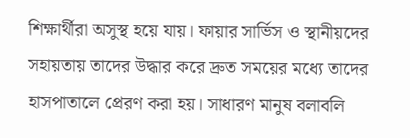শিক্ষার্থীরা অসুস্থ হয়ে যায়। ফায়ার সার্ভিস ও স্থানীয়দের সহায়তায় তাদের উদ্ধার করে দ্রুত সময়ের মধ্যে তাদের হাসপাতালে প্রেরণ করা হয়। সাধারণ মানুষ বলাবলি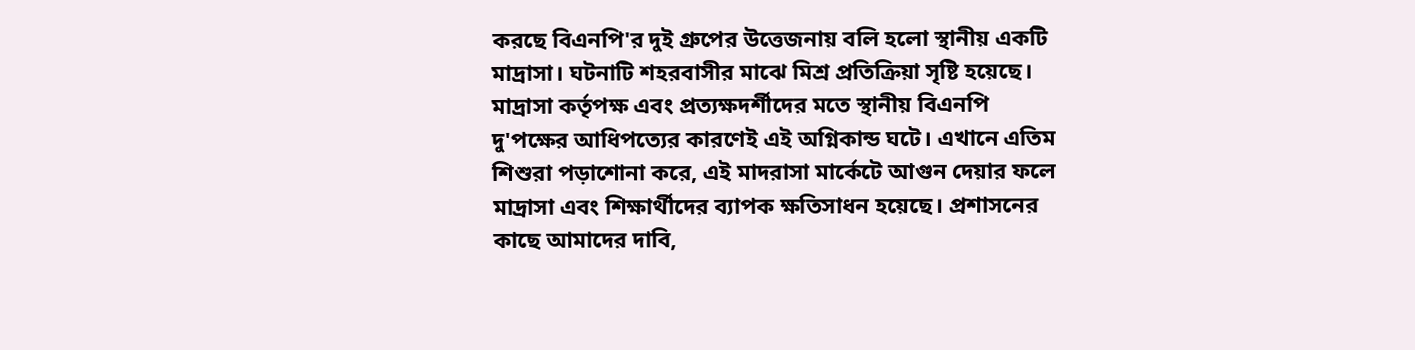করছে বিএনপি'র দুই গ্রুপের উত্তেজনায় বলি হলো স্থানীয় একটি মাদ্রাসা। ঘটনাটি শহরবাসীর মাঝে মিশ্র প্রতিক্রিয়া সৃষ্টি হয়েছে। মাদ্রাসা কর্তৃপক্ষ এবং প্রত্যক্ষদর্শীদের মতে স্থানীয় বিএনপি দু'পক্ষের আধিপত্যের কারণেই এই অগ্নিকান্ড ঘটে। এখানে এতিম শিশুরা পড়াশোনা করে, এই মাদরাসা মার্কেটে আগুন দেয়ার ফলে মাদ্রাসা এবং শিক্ষার্থীদের ব্যাপক ক্ষতিসাধন হয়েছে। প্রশাসনের কাছে আমাদের দাবি,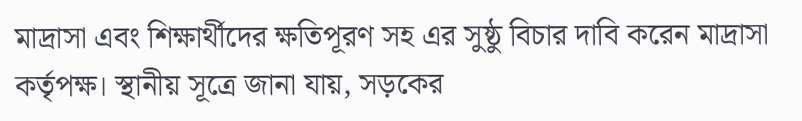মাদ্রাসা এবং শিক্ষার্থীদের ক্ষতিপূরণ সহ এর সুষ্ঠু বিচার দাবি করেন মাদ্রাসা কর্তৃপক্ষ। স্থানীয় সূত্রে জানা যায়, সড়কের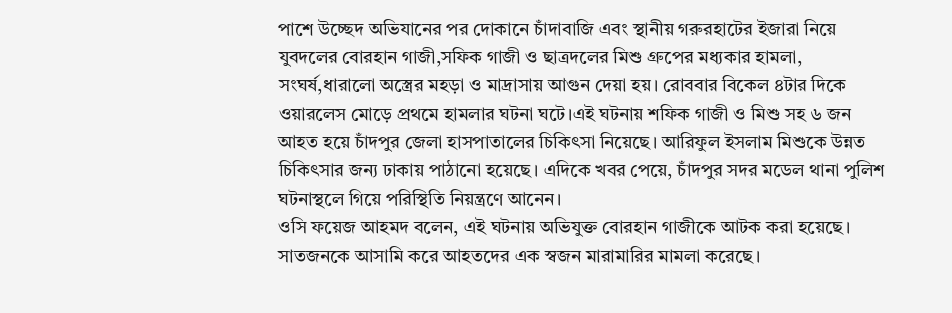পাশে উচ্ছেদ অভিযানের পর দোকানে চাঁদাবাজি এবং স্থানীয় গরুরহাটের ইজারা নিয়ে যুবদলের বোরহান গাজী,সফিক গাজী ও ছাত্রদলের মিশু গ্রুপের মধ্যকার হামলা, সংঘর্ষ,ধারালো অস্ত্রের মহড়া ও মাদ্রাসায় আগুন দেয়া হয়। রোববার বিকেল ৪টার দিকে ওয়ারলেস মোড়ে প্রথমে হামলার ঘটনা ঘটে।এই ঘটনায় শফিক গাজী ও মিশু সহ ৬ জন আহত হয়ে চাঁদপুর জেলা হাসপাতালের চিকিৎসা নিয়েছে। আরিফুল ইসলাম মিশুকে উন্নত চিকিৎসার জন্য ঢাকায় পাঠানো হয়েছে। এদিকে খবর পেয়ে, চাঁদপুর সদর মডেল থানা পুলিশ ঘটনাস্থলে গিয়ে পরিস্থিতি নিয়ন্ত্রণে আনেন।
ওসি ফয়েজ আহমদ বলেন, এই ঘটনায় অভিযুক্ত বোরহান গাজীকে আটক করা হয়েছে। সাতজনকে আসামি করে আহতদের এক স্বজন মারামারির মামলা করেছে।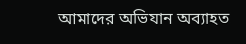আমাদের অভিযান অব্যাহত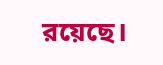রয়েছে।